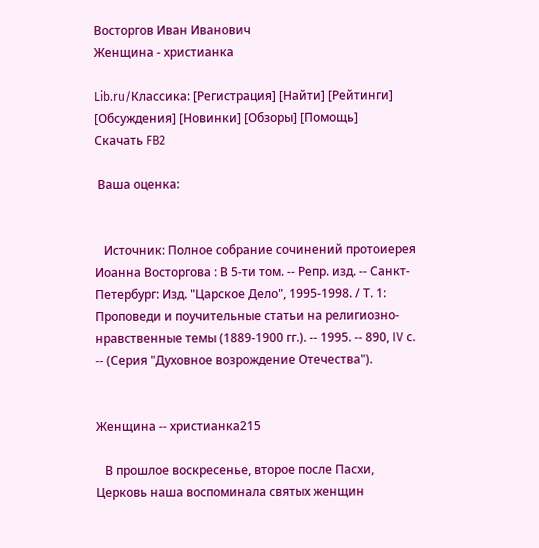Восторгов Иван Иванович
Женщина - христианка

Lib.ru/Классика: [Регистрация] [Найти] [Рейтинги] [Обсуждения] [Новинки] [Обзоры] [Помощь]
Скачать FB2

 Ваша оценка:


   Источник: Полное собрание сочинений протоиерея Иоанна Восторгова : В 5-ти том. -- Репр. изд. -- Санкт-Петербург: Изд. "Царское Дело", 1995-1998. / Т. 1: Проповеди и поучительные статьи на религиозно-нравственные темы (1889-1900 гг.). -- 1995. -- 890, IV с. -- (Серия "Духовное возрождение Отечества").


Женщина -- христианка215

   В прошлое воскресенье, второе после Пасхи, Церковь наша воспоминала святых женщин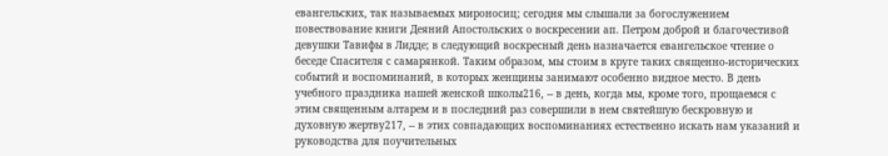евангельских, так называемых мироносиц; сегодня мы слышали за богослужением повествование книги Деяний Апостольских о воскресении ап. Петром доброй и благочестивой девушки Тавифы в Лидде; в следующий воскресный день назначается евангельское чтение о беседе Спасителя с самарянкой. Таким образом, мы стоим в круге таких священно-исторических событий и воспоминаний, в которых женщины занимают особенно видное место. В день учебного праздника нашей женской школы216, -- в день, когда мы, кроме того, прощаемся с этим священным алтарем и в последний раз совершили в нем святейшую бескровную и духовную жертву217, -- в этих совпадающих воспоминаниях естественно искать нам указаний и руководства для поучительных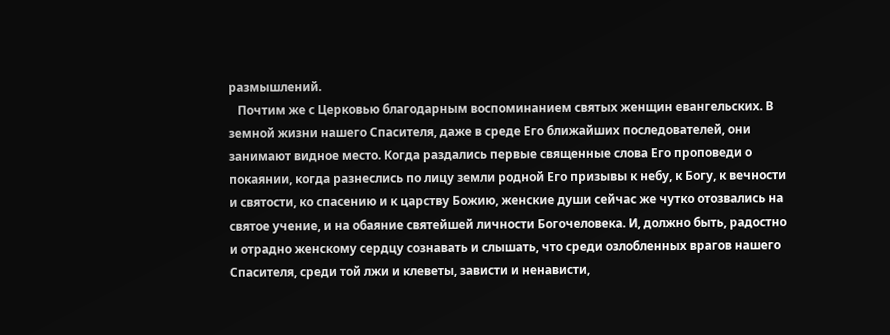размышлений.
   Почтим же с Церковью благодарным воспоминанием святых женщин евангельских. В земной жизни нашего Спасителя, даже в среде Его ближайших последователей, они занимают видное место. Когда раздались первые священные слова Его проповеди о покаянии, когда разнеслись по лицу земли родной Его призывы к небу, к Богу, к вечности и святости, ко спасению и к царству Божию, женские души сейчас же чутко отозвались на святое учение, и на обаяние святейшей личности Богочеловека. И, должно быть, радостно и отрадно женскому сердцу сознавать и слышать, что среди озлобленных врагов нашего Спасителя, среди той лжи и клеветы, зависти и ненависти,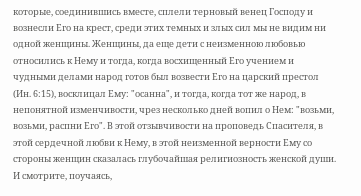которые, соединившись вместе, сплели терновый венец Господу и вознесли Его на крест, среди этих темных и злых сил мы не видим ни одной женщины. Женщины, да еще дети с неизменною любовью относились к Нему и тогда, когда восхищенный Его учением и чудными делами народ готов был возвести Его на царский престол (Ин. 6:15), восклицал Ему: "осанна", и тогда, когда тот же народ, в непонятной изменчивости, чрез несколько дней вопил о Нем: "возьми, возьми, распни Его". В этой отзывчивости на проповедь Спасителя, в этой сердечной любви к Нему, в этой неизменной верности Ему со стороны женщин сказалась глубочайшая религиозность женской души. И смотрите, поучаясь,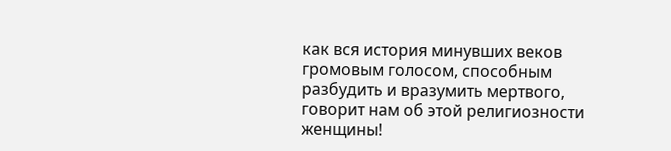как вся история минувших веков громовым голосом, способным разбудить и вразумить мертвого, говорит нам об этой религиозности женщины!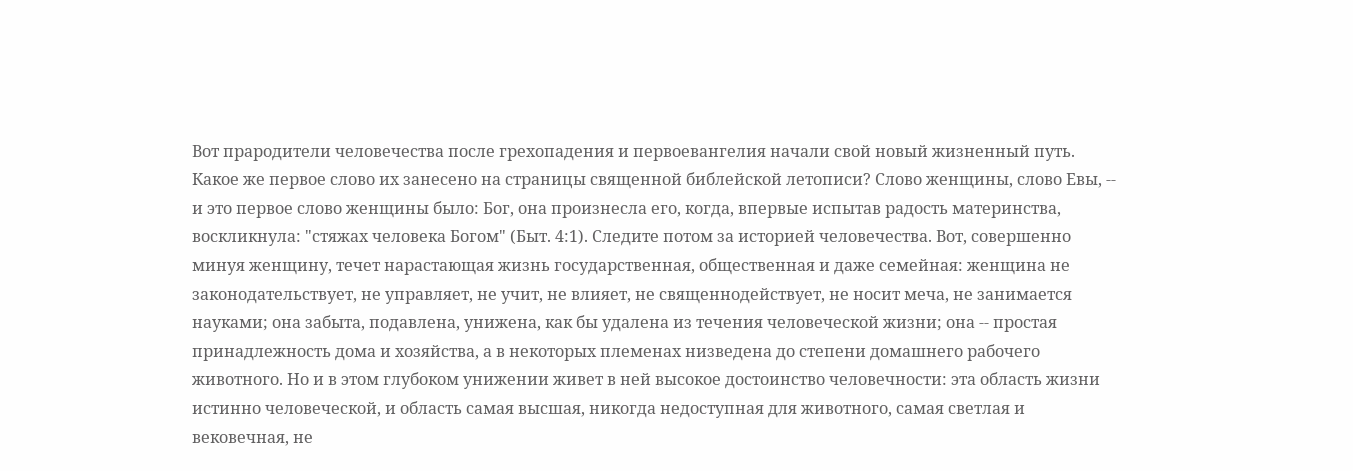Вот прародители человечества после грехопадения и первоевангелия начали свой новый жизненный путь. Какое же первое слово их занесено на страницы священной библейской летописи? Слово женщины, слово Евы, -- и это первое слово женщины было: Бог, она произнесла его, когда, впервые испытав радость материнства, воскликнула: "стяжах человека Богом" (Быт. 4:1). Следите потом за историей человечества. Вот, совершенно минуя женщину, течет нарастающая жизнь государственная, общественная и даже семейная: женщина не законодательствует, не управляет, не учит, не влияет, не священнодействует, не носит меча, не занимается науками; она забыта, подавлена, унижена, как бы удалена из течения человеческой жизни; она -- простая принадлежность дома и хозяйства, а в некоторых племенах низведена до степени домашнего рабочего животного. Но и в этом глубоком унижении живет в ней высокое достоинство человечности: эта область жизни истинно человеческой, и область самая высшая, никогда недоступная для животного, самая светлая и вековечная, не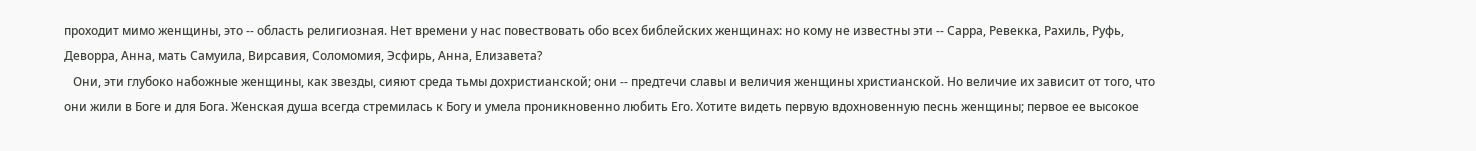проходит мимо женщины, это -- область религиозная. Нет времени у нас повествовать обо всех библейских женщинах: но кому не известны эти -- Сарра, Ревекка, Рахиль, Руфь, Деворра, Анна, мать Самуила, Вирсавия, Соломомия, Эсфирь, Анна, Елизавета?
   Они, эти глубоко набожные женщины, как звезды, сияют среда тьмы дохристианской; они -- предтечи славы и величия женщины христианской. Но величие их зависит от того, что они жили в Боге и для Бога. Женская душа всегда стремилась к Богу и умела проникновенно любить Его. Хотите видеть первую вдохновенную песнь женщины; первое ее высокое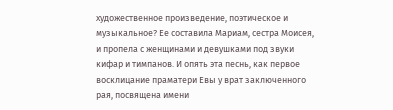художественное произведение, поэтическое и музыкальное? Ее составила Мариам, сестра Моисея, и пропела с женщинами и девушками под звуки кифар и тимпанов. И опять эта песнь, как первое восклицание праматери Евы у врат заключенного рая, посвящена имени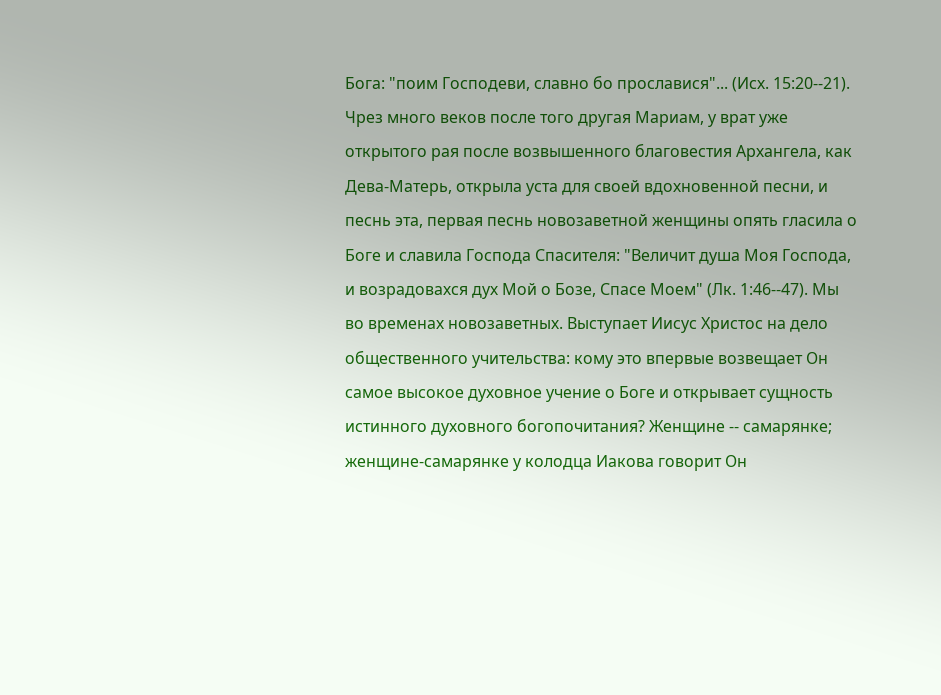Бога: "поим Господеви, славно бо прославися"... (Исх. 15:20--21). Чрез много веков после того другая Мариам, у врат уже открытого рая после возвышенного благовестия Архангела, как Дева-Матерь, открыла уста для своей вдохновенной песни, и песнь эта, первая песнь новозаветной женщины опять гласила о Боге и славила Господа Спасителя: "Величит душа Моя Господа, и возрадовахся дух Мой о Бозе, Спасе Моем" (Лк. 1:46--47). Мы во временах новозаветных. Выступает Иисус Христос на дело общественного учительства: кому это впервые возвещает Он самое высокое духовное учение о Боге и открывает сущность истинного духовного богопочитания? Женщине -- самарянке; женщине-самарянке у колодца Иакова говорит Он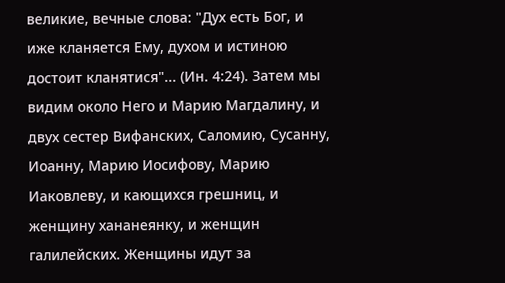великие, вечные слова: "Дух есть Бог, и иже кланяется Ему, духом и истиною достоит кланятися"... (Ин. 4:24). Затем мы видим около Него и Марию Магдалину, и двух сестер Вифанских, Саломию, Сусанну, Иоанну, Марию Иосифову, Марию Иаковлеву, и кающихся грешниц, и женщину хананеянку, и женщин галилейских. Женщины идут за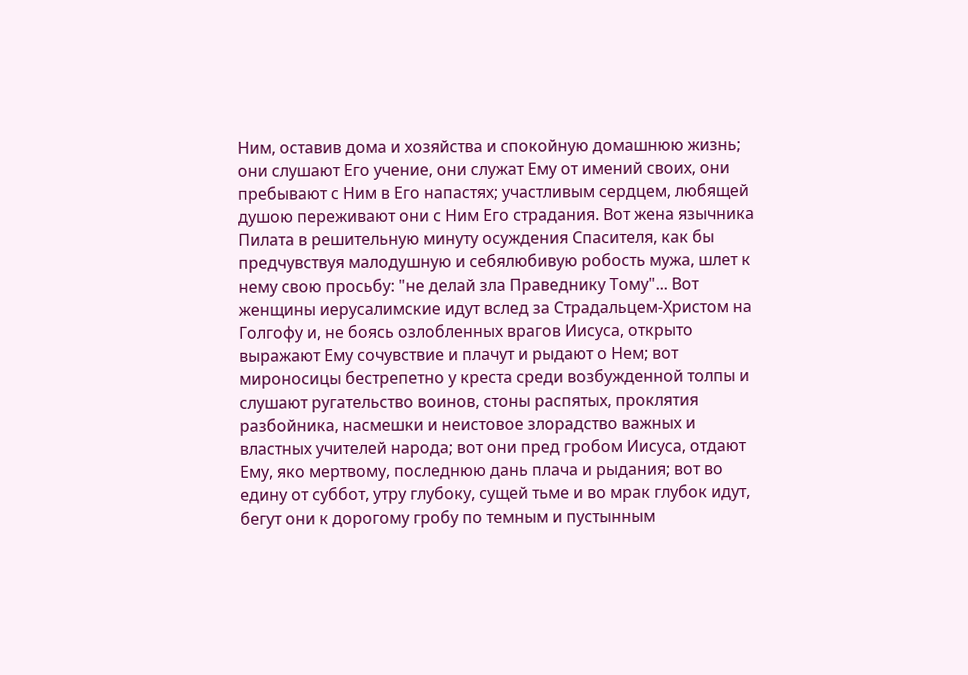Ним, оставив дома и хозяйства и спокойную домашнюю жизнь; они слушают Его учение, они служат Ему от имений своих, они пребывают с Ним в Его напастях; участливым сердцем, любящей душою переживают они с Ним Его страдания. Вот жена язычника Пилата в решительную минуту осуждения Спасителя, как бы предчувствуя малодушную и себялюбивую робость мужа, шлет к нему свою просьбу: "не делай зла Праведнику Тому"... Вот женщины иерусалимские идут вслед за Страдальцем-Христом на Голгофу и, не боясь озлобленных врагов Иисуса, открыто выражают Ему сочувствие и плачут и рыдают о Нем; вот мироносицы бестрепетно у креста среди возбужденной толпы и слушают ругательство воинов, стоны распятых, проклятия разбойника, насмешки и неистовое злорадство важных и властных учителей народа; вот они пред гробом Иисуса, отдают Ему, яко мертвому, последнюю дань плача и рыдания; вот во едину от суббот, утру глубоку, сущей тьме и во мрак глубок идут, бегут они к дорогому гробу по темным и пустынным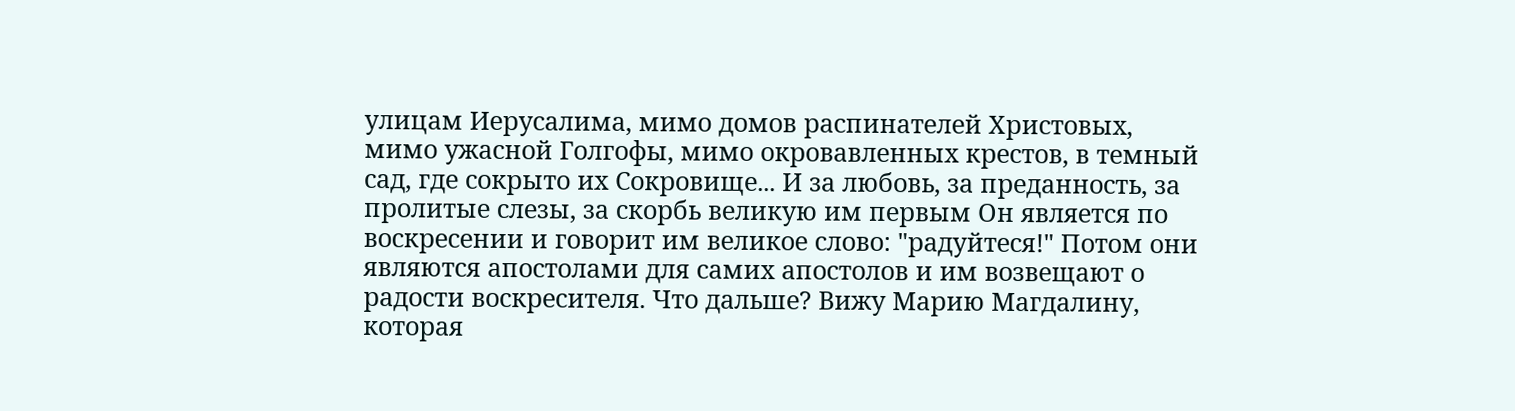улицам Иерусалима, мимо домов распинателей Христовых, мимо ужасной Голгофы, мимо окровавленных крестов, в темный сад, где сокрыто их Сокровище... И за любовь, за преданность, за пролитые слезы, за скорбь великую им первым Он является по воскресении и говорит им великое слово: "радуйтеся!" Потом они являются апостолами для самих апостолов и им возвещают о радости воскресителя. Что дальше? Вижу Марию Магдалину, которая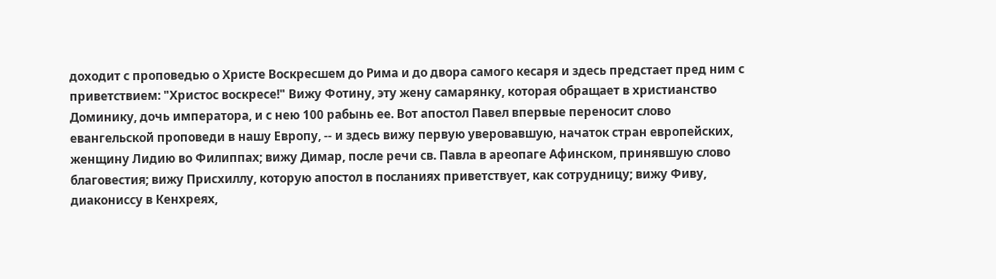доходит с проповедью о Христе Воскресшем до Рима и до двора самого кесаря и здесь предстает пред ним с приветствием: "Христос воскресе!" Вижу Фотину, эту жену самарянку, которая обращает в христианство Доминику, дочь императора, и с нею 100 рабынь ее. Вот апостол Павел впервые переносит слово евангельской проповеди в нашу Европу, -- и здесь вижу первую уверовавшую, начаток стран европейских, женщину Лидию во Филиппах; вижу Димар, после речи св. Павла в ареопаге Афинском, принявшую слово благовестия; вижу Присхиллу, которую апостол в посланиях приветствует, как сотрудницу; вижу Фиву, диакониссу в Кенхреях,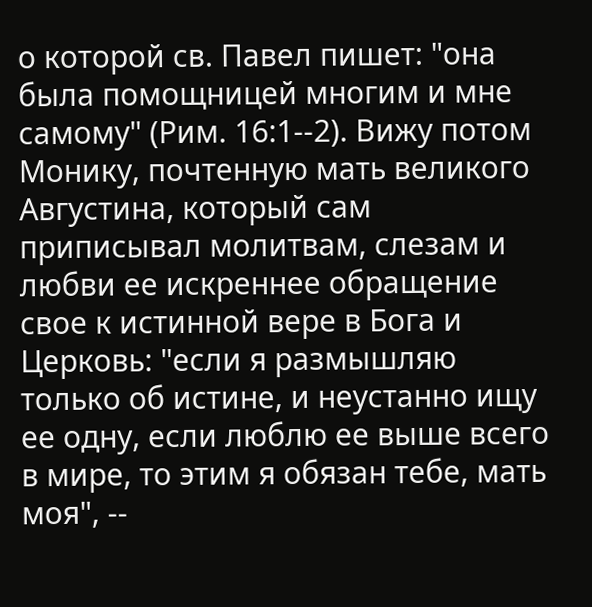о которой св. Павел пишет: "она была помощницей многим и мне самому" (Рим. 16:1--2). Вижу потом Монику, почтенную мать великого Августина, который сам приписывал молитвам, слезам и любви ее искреннее обращение свое к истинной вере в Бога и Церковь: "если я размышляю только об истине, и неустанно ищу ее одну, если люблю ее выше всего в мире, то этим я обязан тебе, мать моя", --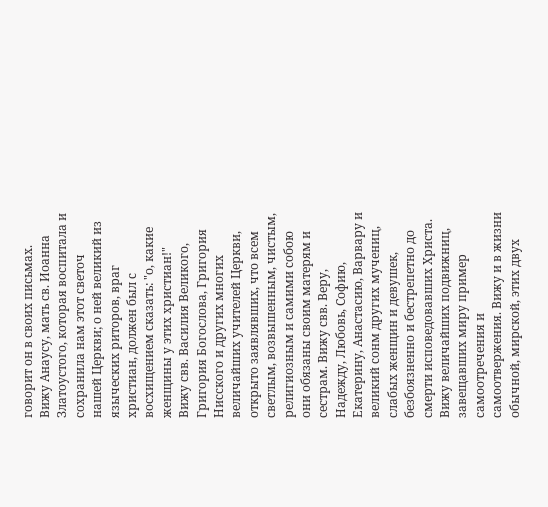говорит он в своих письмах. Вижу Анаусу, мать св. Иоанна Златоустого, которая воспитала и сохранила нам этот светоч нашей Церкви; о ней великий из языческих риторов, враг христиан, должен был с восхищением сказать: "о, какие женщины у этих христиан!" Вижу свв. Василия Великого, Григория Богослова, Григория Нисского и других многих величайших учителей Церкви, открыто заявлявших, что всем светлым, возвышенным, чистым, религиозным и самими собою они обязаны своим матерям и сестрам. Вижу свв. Веру, Надежду, Любовь, Софию, Екатерину, Анастасию, Варвару и великий сонм других мучениц, слабых женщин и девушек, безбоязненно и бестрепетно до смерти исповедовавших Христа. Вижу величайших подвижниц, завещавших миру пример самоотречения и самоотвержения. Вижу и в жизни обычной, мирской, этих двух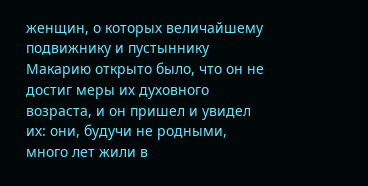женщин, о которых величайшему подвижнику и пустыннику Макарию открыто было, что он не достиг меры их духовного возраста, и он пришел и увидел их: они, будучи не родными, много лет жили в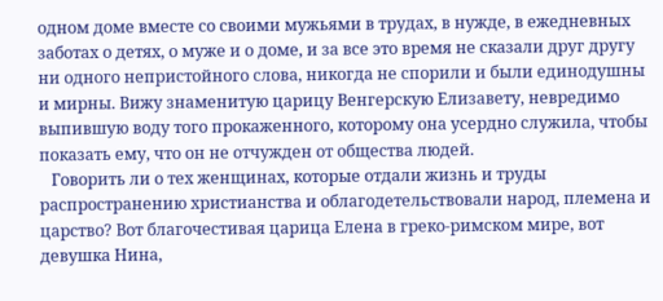одном доме вместе со своими мужьями в трудах, в нужде, в ежедневных заботах о детях, о муже и о доме, и за все это время не сказали друг другу ни одного непристойного слова, никогда не спорили и были единодушны и мирны. Вижу знаменитую царицу Венгерскую Елизавету, невредимо выпившую воду того прокаженного, которому она усердно служила, чтобы показать ему, что он не отчужден от общества людей.
   Говорить ли о тех женщинах, которые отдали жизнь и труды распространению христианства и облагодетельствовали народ, племена и царство? Вот благочестивая царица Елена в греко-римском мире, вот девушка Нина,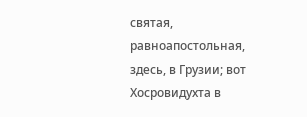святая, равноапостольная, здесь, в Грузии; вот Хосровидухта в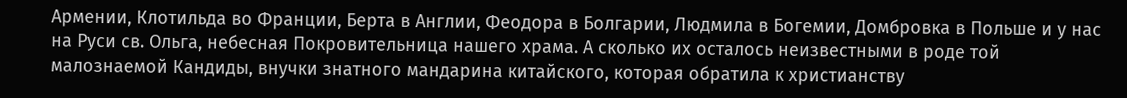Армении, Клотильда во Франции, Берта в Англии, Феодора в Болгарии, Людмила в Богемии, Домбровка в Польше и у нас на Руси св. Ольга, небесная Покровительница нашего храма. А сколько их осталось неизвестными в роде той малознаемой Кандиды, внучки знатного мандарина китайского, которая обратила к христианству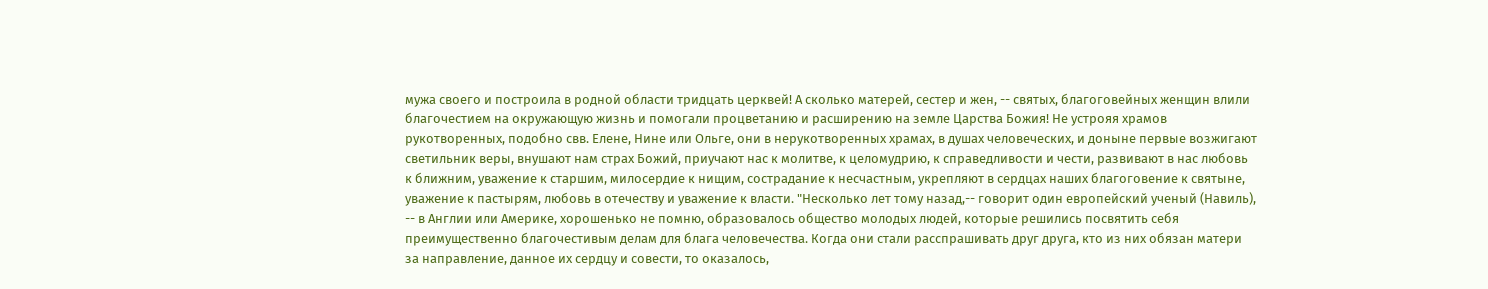мужа своего и построила в родной области тридцать церквей! А сколько матерей, сестер и жен, -- святых, благоговейных женщин влили благочестием на окружающую жизнь и помогали процветанию и расширению на земле Царства Божия! Не устрояя храмов рукотворенных, подобно свв. Елене, Нине или Ольге, они в нерукотворенных храмах, в душах человеческих, и доныне первые возжигают светильник веры, внушают нам страх Божий, приучают нас к молитве, к целомудрию, к справедливости и чести, развивают в нас любовь к ближним, уважение к старшим, милосердие к нищим, сострадание к несчастным, укрепляют в сердцах наших благоговение к святыне, уважение к пастырям, любовь в отечеству и уважение к власти. "Несколько лет тому назад,-- говорит один европейский ученый (Навиль), -- в Англии или Америке, хорошенько не помню, образовалось общество молодых людей, которые решились посвятить себя преимущественно благочестивым делам для блага человечества. Когда они стали расспрашивать друг друга, кто из них обязан матери за направление, данное их сердцу и совести, то оказалось,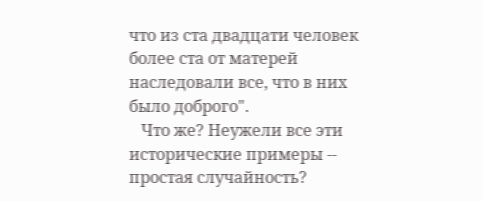что из ста двадцати человек более ста от матерей наследовали все, что в них было доброго".
   Что же? Неужели все эти исторические примеры -- простая случайность?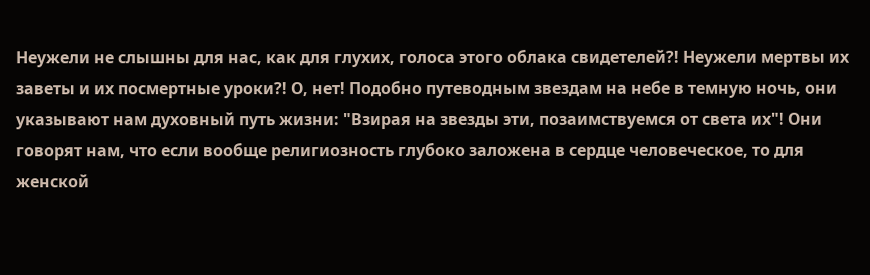Неужели не слышны для нас, как для глухих, голоса этого облака свидетелей?! Неужели мертвы их заветы и их посмертные уроки?! О, нет! Подобно путеводным звездам на небе в темную ночь, они указывают нам духовный путь жизни: "Взирая на звезды эти, позаимствуемся от света их"! Они говорят нам, что если вообще религиозность глубоко заложена в сердце человеческое, то для женской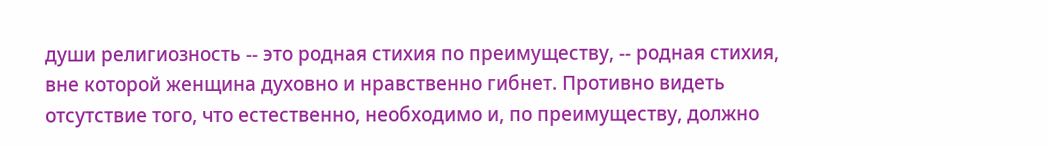души религиозность -- это родная стихия по преимуществу, -- родная стихия, вне которой женщина духовно и нравственно гибнет. Противно видеть отсутствие того, что естественно, необходимо и, по преимуществу, должно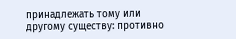принадлежать тому или другому существу: противно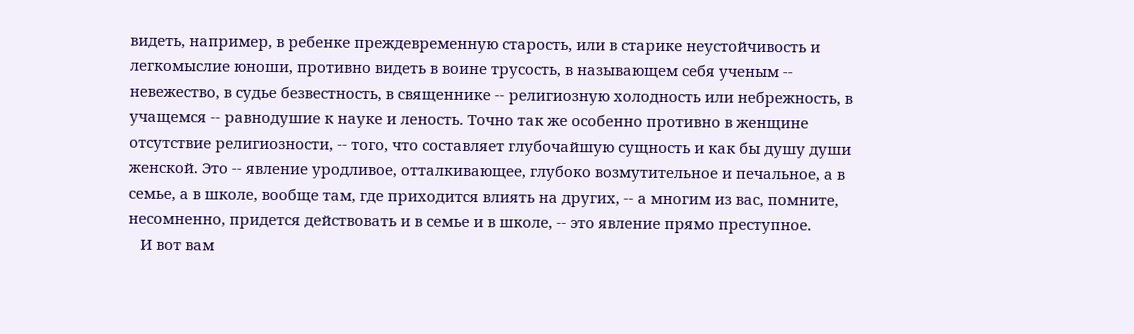видеть, например, в ребенке преждевременную старость, или в старике неустойчивость и легкомыслие юноши, противно видеть в воине трусость, в называющем себя ученым -- невежество, в судье безвестность, в священнике -- религиозную холодность или небрежность, в учащемся -- равнодушие к науке и леность. Точно так же особенно противно в женщине отсутствие религиозности, -- того, что составляет глубочайшую сущность и как бы душу души женской. Это -- явление уродливое, отталкивающее, глубоко возмутительное и печальное, а в семье, а в школе, вообще там, где приходится влиять на других, -- а многим из вас, помните, несомненно, придется действовать и в семье и в школе, -- это явление прямо преступное.
   И вот вам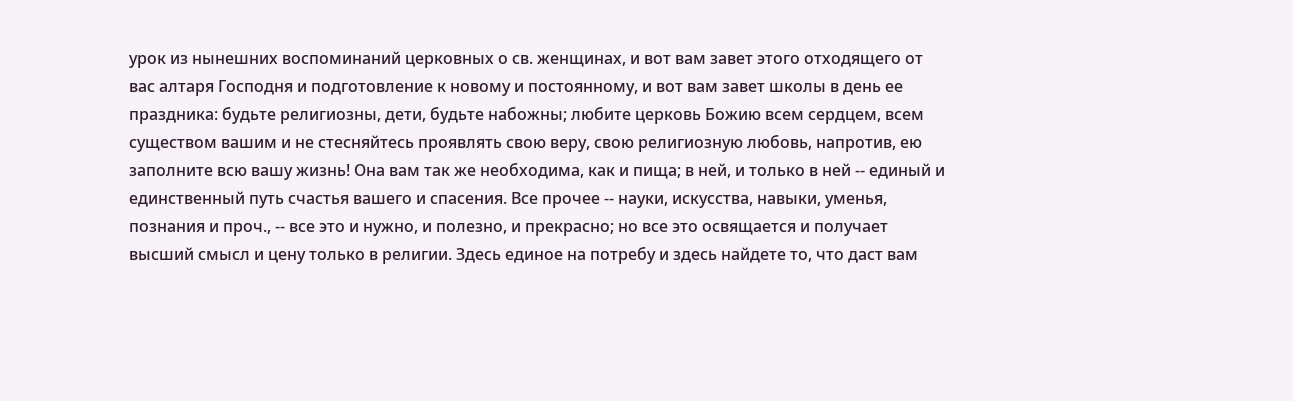урок из нынешних воспоминаний церковных о св. женщинах, и вот вам завет этого отходящего от вас алтаря Господня и подготовление к новому и постоянному, и вот вам завет школы в день ее праздника: будьте религиозны, дети, будьте набожны; любите церковь Божию всем сердцем, всем существом вашим и не стесняйтесь проявлять свою веру, свою религиозную любовь, напротив, ею заполните всю вашу жизнь! Она вам так же необходима, как и пища; в ней, и только в ней -- единый и единственный путь счастья вашего и спасения. Все прочее -- науки, искусства, навыки, уменья, познания и проч., -- все это и нужно, и полезно, и прекрасно; но все это освящается и получает высший смысл и цену только в религии. Здесь единое на потребу и здесь найдете то, что даст вам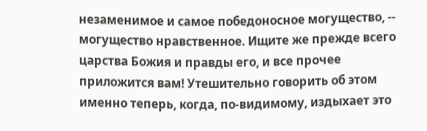незаменимое и самое победоносное могущество, -- могущество нравственное. Ищите же прежде всего царства Божия и правды его, и все прочее приложится вам! Утешительно говорить об этом именно теперь, когда, по-видимому, издыхает это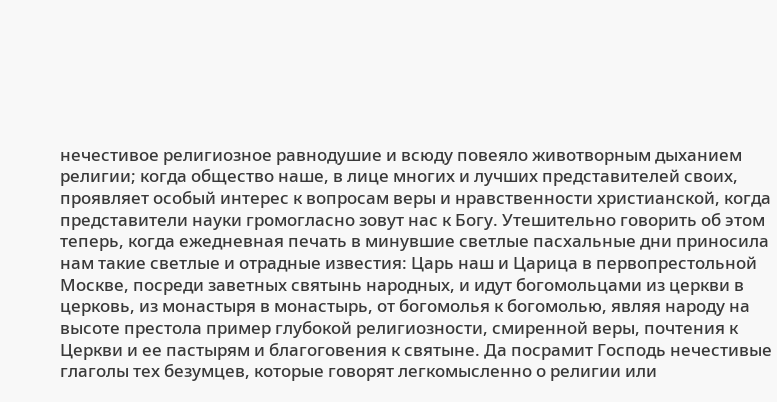нечестивое религиозное равнодушие и всюду повеяло животворным дыханием религии; когда общество наше, в лице многих и лучших представителей своих, проявляет особый интерес к вопросам веры и нравственности христианской, когда представители науки громогласно зовут нас к Богу. Утешительно говорить об этом теперь, когда ежедневная печать в минувшие светлые пасхальные дни приносила нам такие светлые и отрадные известия: Царь наш и Царица в первопрестольной Москве, посреди заветных святынь народных, и идут богомольцами из церкви в церковь, из монастыря в монастырь, от богомолья к богомолью, являя народу на высоте престола пример глубокой религиозности, смиренной веры, почтения к Церкви и ее пастырям и благоговения к святыне. Да посрамит Господь нечестивые глаголы тех безумцев, которые говорят легкомысленно о религии или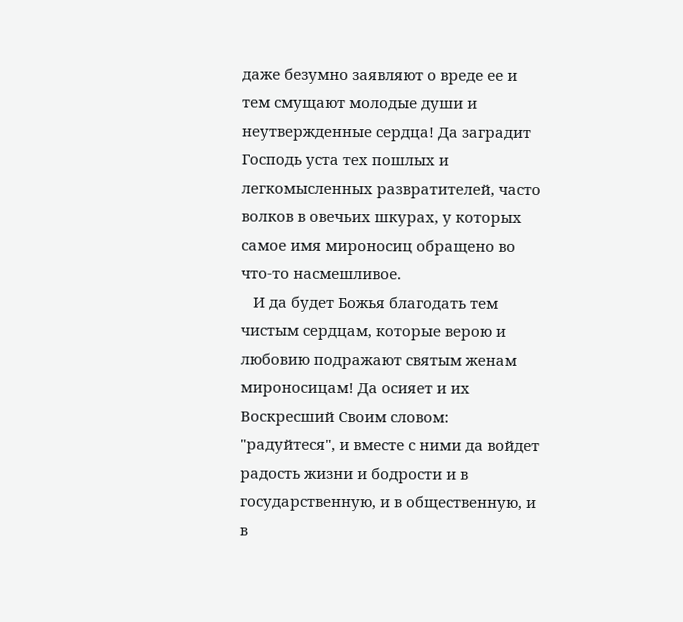даже безумно заявляют о вреде ее и тем смущают молодые души и неутвержденные сердца! Да заградит Господь уста тех пошлых и легкомысленных развратителей, часто волков в овечьих шкурах, у которых самое имя мироносиц обращено во что-то насмешливое.
   И да будет Божья благодать тем чистым сердцам, которые верою и любовию подражают святым женам мироносицам! Да осияет и их Воскресший Своим словом: "радуйтеся", и вместе с ними да войдет радость жизни и бодрости и в государственную, и в общественную, и в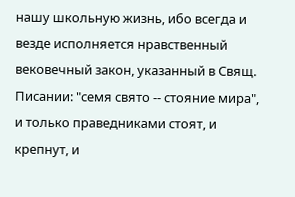нашу школьную жизнь, ибо всегда и везде исполняется нравственный вековечный закон, указанный в Свящ. Писании: "семя свято -- стояние мира", и только праведниками стоят, и крепнут, и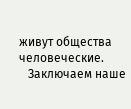живут общества человеческие.
   Заключаем наше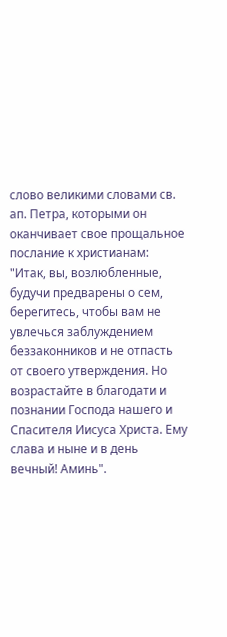слово великими словами св. ап. Петра, которыми он оканчивает свое прощальное послание к христианам: "Итак, вы, возлюбленные, будучи предварены о сем, берегитесь, чтобы вам не увлечься заблуждением беззаконников и не отпасть от своего утверждения. Но возрастайте в благодати и познании Господа нашего и Спасителя Иисуса Христа. Ему слава и ныне и в день вечный! Аминь".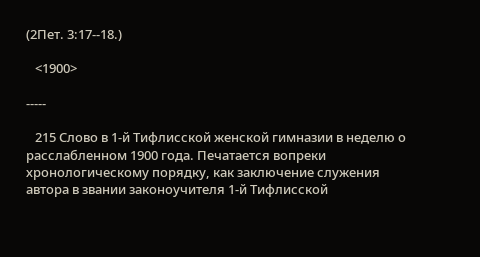(2Пет. 3:17--18.)

   <1900>

-----

   215 Слово в 1-й Тифлисской женской гимназии в неделю о расслабленном 1900 года. Печатается вопреки хронологическому порядку, как заключение служения автора в звании законоучителя 1-й Тифлисской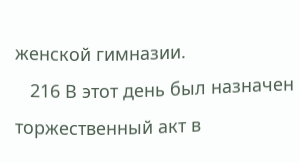женской гимназии.
   216 В этот день был назначен торжественный акт в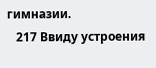гимназии.
   217 Ввиду устроения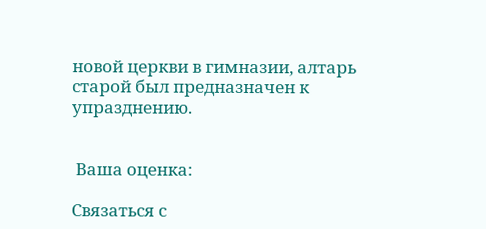новой церкви в гимназии, алтарь старой был предназначен к упразднению.


 Ваша оценка:

Связаться с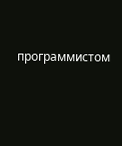программистом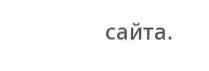сайта.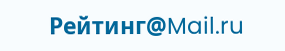Рейтинг@Mail.ru